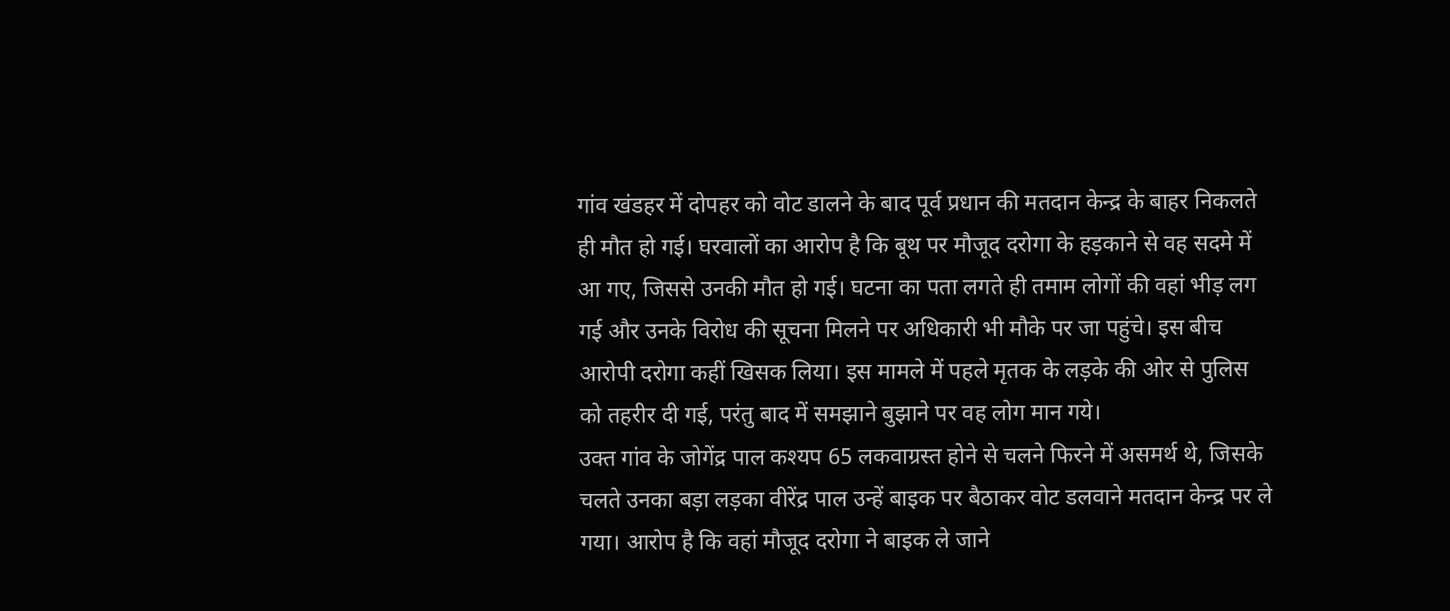गांव खंडहर में दोपहर को वोट डालने के बाद पूर्व प्रधान की मतदान केन्द्र के बाहर निकलते ही मौत हो गई। घरवालों का आरोप है कि बूथ पर मौजूद दरोगा के हड़काने से वह सदमे में आ गए, जिससे उनकी मौत हो गई। घटना का पता लगते ही तमाम लोगों की वहां भीड़ लग गई और उनके विरोध की सूचना मिलने पर अधिकारी भी मौके पर जा पहुंचे। इस बीच आरोपी दरोगा कहीं खिसक लिया। इस मामले में पहले मृतक के लड़के की ओर से पुलिस को तहरीर दी गई, परंतु बाद में समझाने बुझाने पर वह लोग मान गये।
उक्त गांव के जोगेंद्र पाल कश्यप 65 लकवाग्रस्त होने से चलने फिरने में असमर्थ थे, जिसके चलते उनका बड़ा लड़का वीरेंद्र पाल उन्हें बाइक पर बैठाकर वोट डलवाने मतदान केन्द्र पर ले गया। आरोप है कि वहां मौजूद दरोगा ने बाइक ले जाने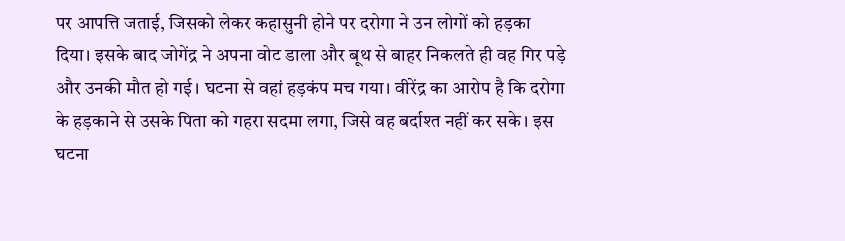पर आपत्ति जताई, जिसको लेकर कहासुनी होने पर दरोगा ने उन लोगों को हड़का दिया। इसके बाद जोगेंद्र ने अपना वोट डाला और बूथ से बाहर निकलते ही वह गिर पड़े और उनकी मौत हो गई। घटना से वहां हड़कंप मच गया। वीरेंद्र का आरोप है कि दरोगा के हड़काने से उसके पिता को गहरा सदमा लगा, जिसे वह बर्दाश्त नहीं कर सके। इस घटना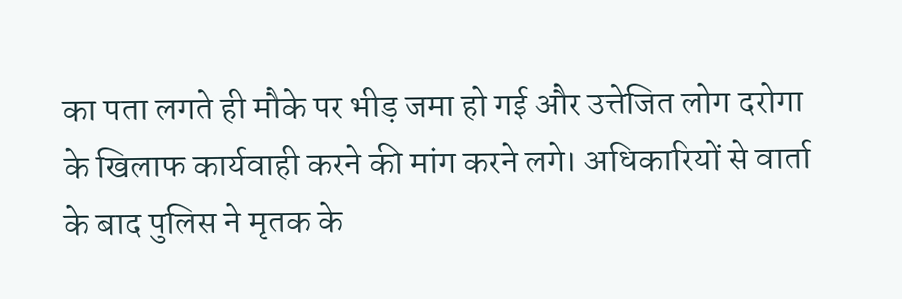का पता लगते ही मौके पर भीड़ जमा हो गई और उत्तेजित लोग दरोगा के खिलाफ कार्यवाही करने की मांग करने लगे। अधिकारियों से वार्ता के बाद पुलिस ने मृतक के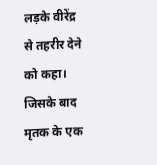लड़के वीरेंद्र से तहरीर देने को कहा। जिसके बाद मृतक के एक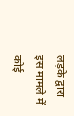लड़के द्वारा इस मामले में कोई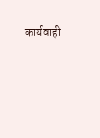कार्यवाही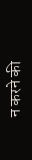न करने की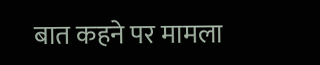बात कहने पर मामला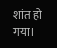शांत हो गया।